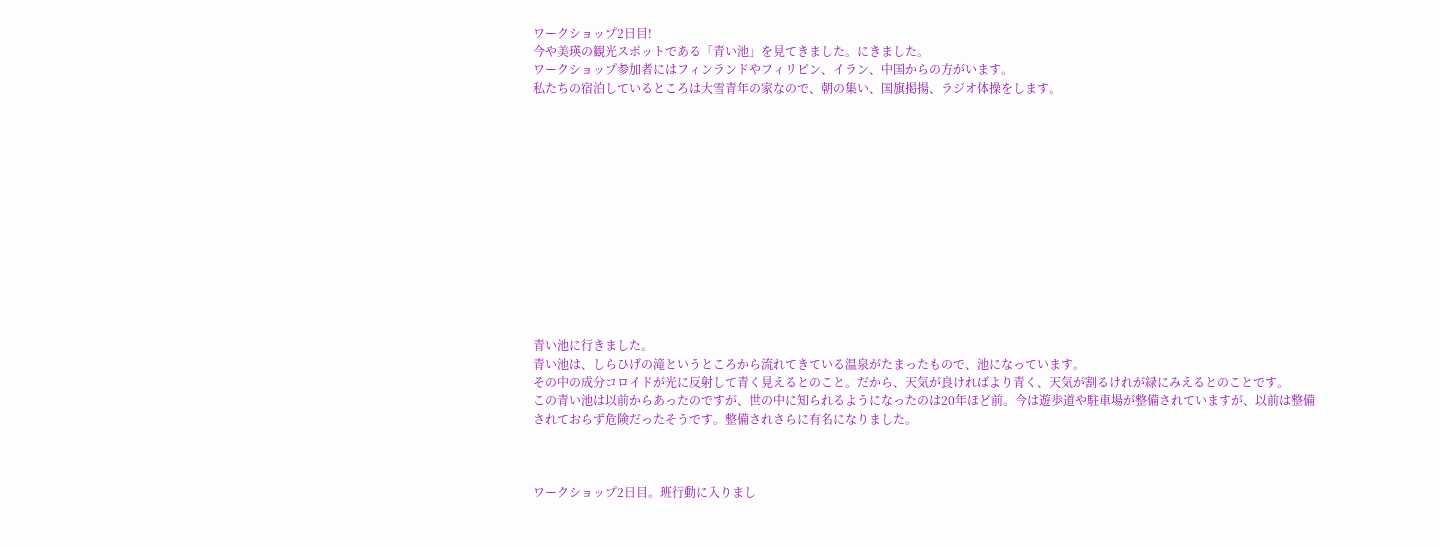ワークショップ2日目!
今や美瑛の観光スポットである「青い池」を見てきました。にきました。
ワークショップ参加者にはフィンランドやフィリピン、イラン、中国からの方がいます。
私たちの宿泊しているところは大雪青年の家なので、朝の集い、国旗掲揚、ラジオ体操をします。













青い池に行きました。
青い池は、しらひげの滝というところから流れてきている温泉がたまったもので、池になっています。
その中の成分コロイドが光に反射して青く見えるとのこと。だから、天気が良ければより青く、天気が割るけれが緑にみえるとのことです。
この青い池は以前からあったのですが、世の中に知られるようになったのは20年ほど前。今は遊歩道や駐車場が整備されていますが、以前は整備されておらず危険だったそうです。整備されさらに有名になりました。



ワークショップ2日目。班行動に入りまし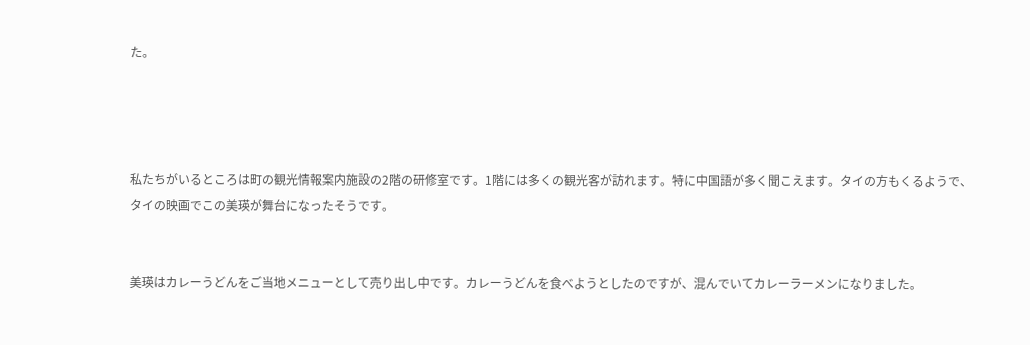た。




私たちがいるところは町の観光情報案内施設の2階の研修室です。1階には多くの観光客が訪れます。特に中国語が多く聞こえます。タイの方もくるようで、タイの映画でこの美瑛が舞台になったそうです。


美瑛はカレーうどんをご当地メニューとして売り出し中です。カレーうどんを食べようとしたのですが、混んでいてカレーラーメンになりました。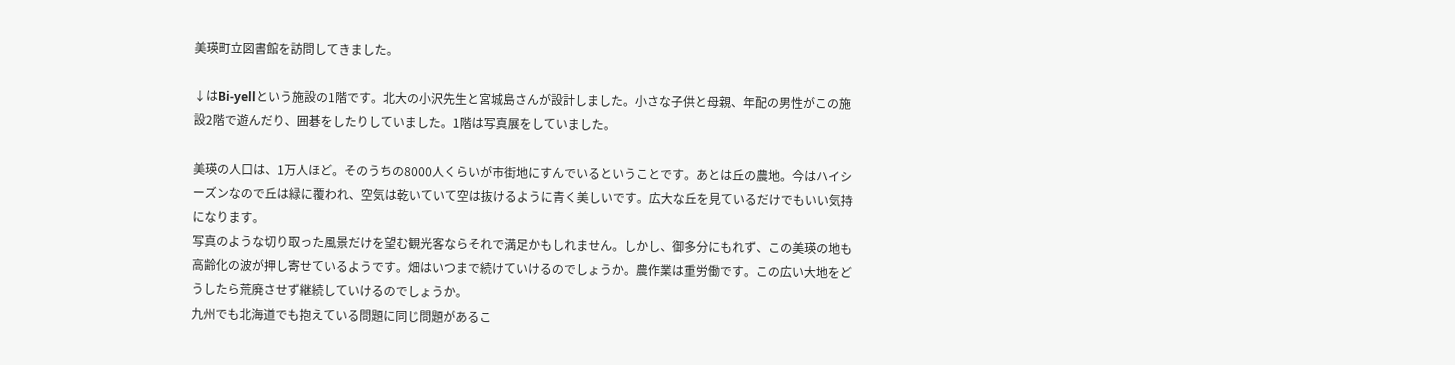美瑛町立図書館を訪問してきました。

↓はBi-yellという施設の1階です。北大の小沢先生と宮城島さんが設計しました。小さな子供と母親、年配の男性がこの施設2階で遊んだり、囲碁をしたりしていました。1階は写真展をしていました。

美瑛の人口は、1万人ほど。そのうちの8000人くらいが市街地にすんでいるということです。あとは丘の農地。今はハイシーズンなので丘は緑に覆われ、空気は乾いていて空は抜けるように青く美しいです。広大な丘を見ているだけでもいい気持になります。
写真のような切り取った風景だけを望む観光客ならそれで満足かもしれません。しかし、御多分にもれず、この美瑛の地も高齢化の波が押し寄せているようです。畑はいつまで続けていけるのでしょうか。農作業は重労働です。この広い大地をどうしたら荒廃させず継続していけるのでしょうか。
九州でも北海道でも抱えている問題に同じ問題があるこ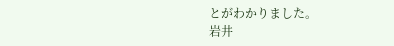とがわかりました。
岩井